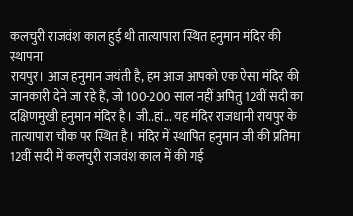कलचुरी राजवंश काल हुई थी तात्यापारा स्थित हनुमान मंदिर की स्थापना
रायपुर। आज हनुमान जयंती है, हम आज आपको एक ऐसा मंदिर की जानकारी देने जा रहे हैं, जो 100-200 साल नहीं अपितु 12वीं सदी का दक्षिणमुखी हनुमान मंदिर है। जी..हां... यह मंदिर राजधानी रायपुर के तात्यापारा चौक पर स्थित है। मंदिर में स्थापित हनुमान जी की प्रतिमा 12वीं सदी में कलचुरी राजवंश काल में की गई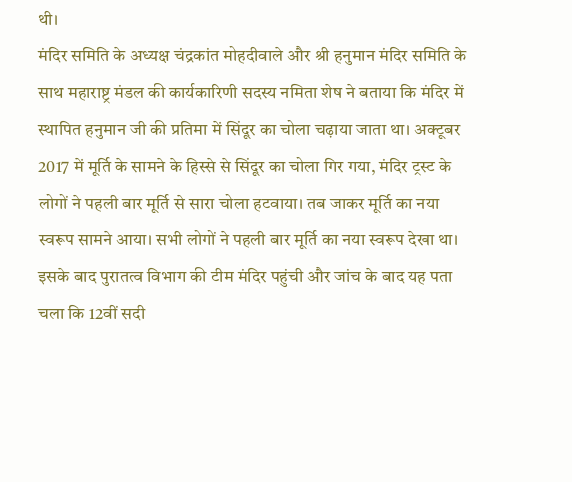थी।
मंदिर समिति के अध्यक्ष चंद्रकांत मोहदीवाले और श्री हनुमान मंदिर समिति के साथ महाराष्ट्र मंडल की कार्यकारिणी सदस्य नमिता शेष ने बताया कि मंदिर में स्थापित हनुमान जी की प्रतिमा में सिंदूर का चोला चढ़ाया जाता था। अक्टूबर 2017 में मूर्ति के सामने के हिस्से से सिंदूर का चोला गिर गया, मंदिर ट्रस्ट के लोगों ने पहली बार मूर्ति से सारा चोला हटवाया। तब जाकर मूर्ति का नया स्वरूप सामने आया। सभी लोगों ने पहली बार मूर्ति का नया स्वरूप देखा था। इसके बाद पुरातत्व विभाग की टीम मंदिर पहुंची और जांच के बाद यह पता चला कि 12वीं सदी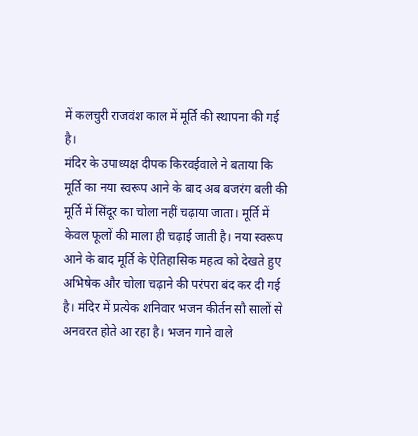में कलचुरी राजवंश काल में मूर्ति की स्थापना की गई है।
मंदिर के उपाध्यक्ष दीपक किरवईवाले ने बताया कि मूर्ति का नया स्वरूप आने के बाद अब बजरंग बली की मूर्ति में सिंदूर का चोला नहीं चढ़ाया जाता। मूर्ति में केवल फूलों की माला ही चढ़ाई जाती है। नया स्वरूप आने के बाद मूर्ति के ऐतिहासिक महत्व को देखते हुए अभिषेक और चोला चढ़ाने की परंपरा बंद कर दी गई है। मंदिर में प्रत्येक शनिवार भजन कीर्तन सौ सालों से अनवरत होते आ रहा है। भजन गाने वाले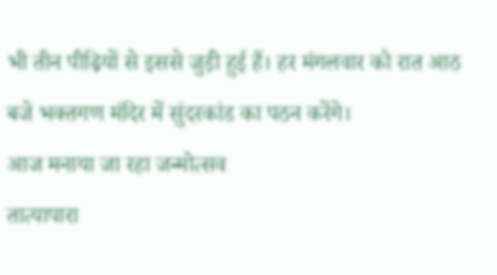भी तीन पीढ़ियों से इससे जुड़ी हुई हैं। हर मंगलवार को रात आठ बजे भक्तगण मंदिर में सुंदरकांड का पठन करेंगे।
आज मनाया जा रहा जन्मोत्सव
तात्यापारा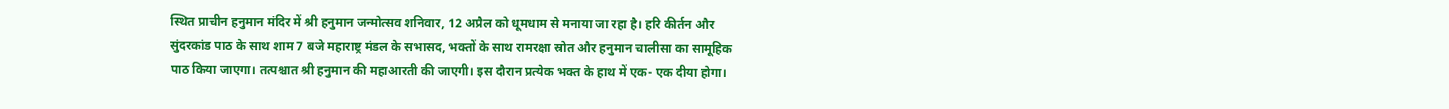स्थित प्राचीन हनुमान मंदिर में श्री हनुमान जन्मोत्सव शनिवार, 12 अप्रैल को धूमधाम से मनाया जा रहा है। हरि कीर्तन और सुंदरकांड पाठ के साथ शाम 7 बजे महाराष्ट्र मंडल के सभासद, भक्तों के साथ रामरक्षा स्रोत और हनुमान चालीसा का सामूहिक पाठ किया जाएगा। तत्पश्चात श्री हनुमान की महाआरती की जाएगी। इस दौरान प्रत्येक भक्त के हाथ में एक- एक दीया होगा।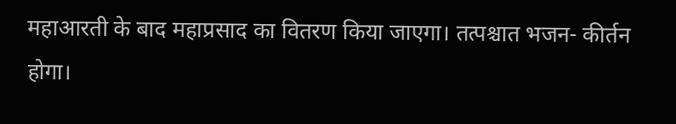महाआरती के बाद महाप्रसाद का वितरण किया जाएगा। तत्पश्चात भजन- कीर्तन होगा।